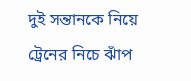দুই সন্তানকে নিয়ে ট্রেনের নিচে ঝাঁপ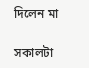দিলেন মা

সকালটা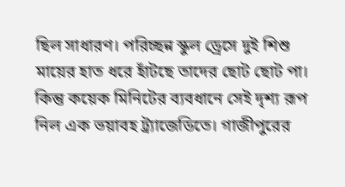ছিল সাধারণ। পরিচ্ছন্ন স্কুল ড্রেসে দুই শিশু মায়ের হাত ধরে হাঁটছে তাদের ছোট ছোট পা। কিন্তু কয়েক মিনিটের ব্যবধানে সেই দৃশ্য রূপ নিল এক ভয়াবহ ট্র্যাজেডিতে। গাজীপুরের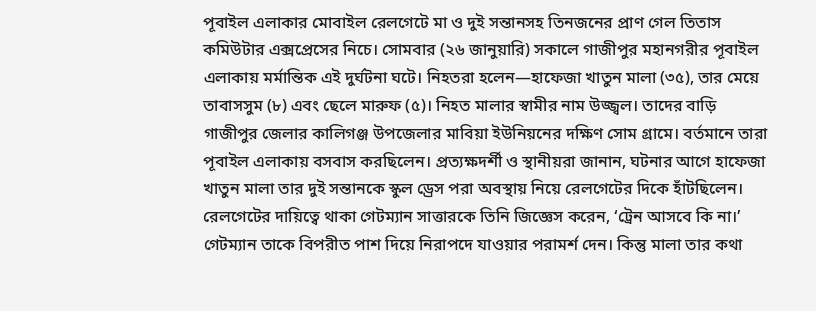পূবাইল এলাকার মোবাইল রেলগেটে মা ও দুই সন্তানসহ তিনজনের প্রাণ গেল তিতাস কমিউটার এক্সপ্রেসের নিচে। সোমবার (২৬ জানুয়ারি) সকালে গাজীপুর মহানগরীর পূবাইল এলাকায় মর্মান্তিক এই দুর্ঘটনা ঘটে। নিহতরা হলেন—হাফেজা খাতুন মালা (৩৫), তার মেয়ে তাবাসসুম (৮) এবং ছেলে মারুফ (৫)। নিহত মালার স্বামীর নাম উজ্জ্বল। তাদের বাড়ি গাজীপুর জেলার কালিগঞ্জ উপজেলার মাবিয়া ইউনিয়নের দক্ষিণ সোম গ্রামে। বর্তমানে তারা পূবাইল এলাকায় বসবাস করছিলেন। প্রত্যক্ষদর্শী ও স্থানীয়রা জানান, ঘটনার আগে হাফেজা খাতুন মালা তার দুই সন্তানকে স্কুল ড্রেস পরা অবস্থায় নিয়ে রেলগেটের দিকে হাঁটছিলেন। রেলগেটের দায়িত্বে থাকা গেটম্যান সাত্তারকে তিনি জিজ্ঞেস করেন, ‘ট্রেন আসবে কি না।’ গেটম্যান তাকে বিপরীত পাশ দিয়ে নিরাপদে যাওয়ার পরামর্শ দেন। কিন্তু মালা তার কথা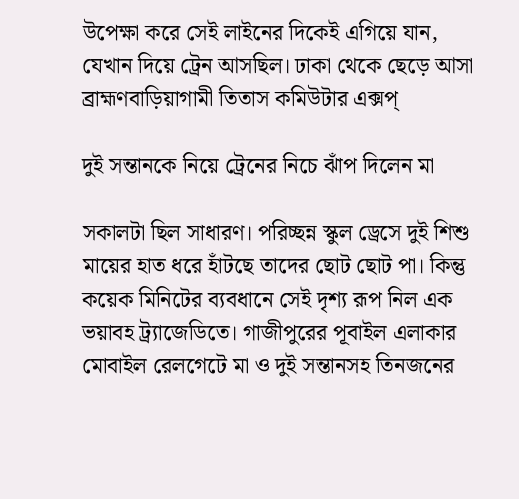উপেক্ষা করে সেই লাইনের দিকেই এগিয়ে যান, যেখান দিয়ে ট্রেন আসছিল। ঢাকা থেকে ছেড়ে আসা ব্রাহ্মণবাড়িয়াগামী তিতাস কমিউটার এক্সপ্

দুই সন্তানকে নিয়ে ট্রেনের নিচে ঝাঁপ দিলেন মা

সকালটা ছিল সাধারণ। পরিচ্ছন্ন স্কুল ড্রেসে দুই শিশু মায়ের হাত ধরে হাঁটছে তাদের ছোট ছোট পা। কিন্তু কয়েক মিনিটের ব্যবধানে সেই দৃশ্য রূপ নিল এক ভয়াবহ ট্র্যাজেডিতে। গাজীপুরের পূবাইল এলাকার মোবাইল রেলগেটে মা ও দুই সন্তানসহ তিনজনের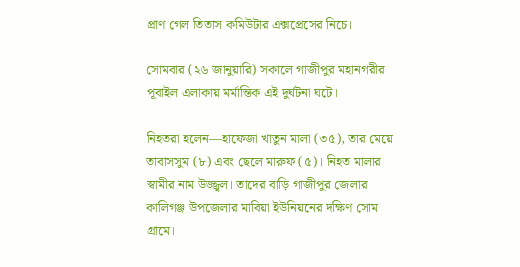প্রাণ গেল তিতাস কমিউটার এক্সপ্রেসের নিচে।

সোমবার (২৬ জানুয়ারি) সকালে গাজীপুর মহানগরীর পূবাইল এলাকায় মর্মান্তিক এই দুর্ঘটনা ঘটে।

নিহতরা হলেন—হাফেজা খাতুন মালা (৩৫), তার মেয়ে তাবাসসুম (৮) এবং ছেলে মারুফ (৫)। নিহত মালার স্বামীর নাম উজ্জ্বল। তাদের বাড়ি গাজীপুর জেলার কালিগঞ্জ উপজেলার মাবিয়া ইউনিয়নের দক্ষিণ সোম গ্রামে।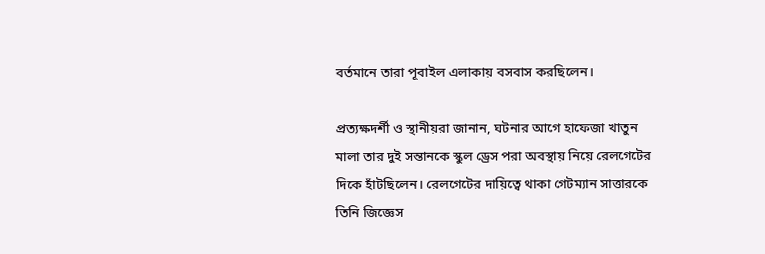বর্তমানে তারা পূবাইল এলাকায় বসবাস করছিলেন।

প্রত্যক্ষদর্শী ও স্থানীয়রা জানান, ঘটনার আগে হাফেজা খাতুন মালা তার দুই সন্তানকে স্কুল ড্রেস পরা অবস্থায় নিয়ে রেলগেটের দিকে হাঁটছিলেন। রেলগেটের দায়িত্বে থাকা গেটম্যান সাত্তারকে তিনি জিজ্ঞেস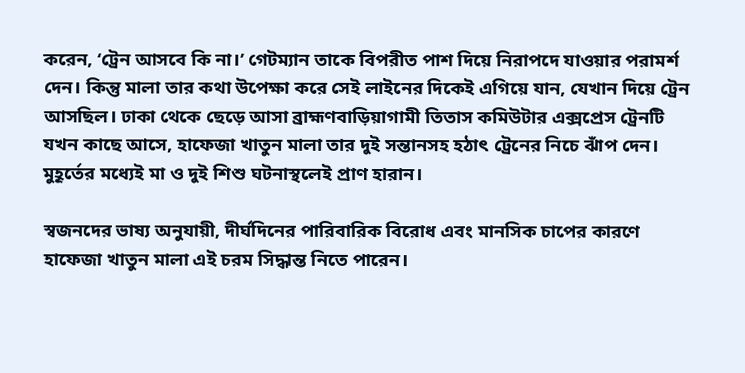করেন, ‘ট্রেন আসবে কি না।’ গেটম্যান তাকে বিপরীত পাশ দিয়ে নিরাপদে যাওয়ার পরামর্শ দেন। কিন্তু মালা তার কথা উপেক্ষা করে সেই লাইনের দিকেই এগিয়ে যান, যেখান দিয়ে ট্রেন আসছিল। ঢাকা থেকে ছেড়ে আসা ব্রাহ্মণবাড়িয়াগামী তিতাস কমিউটার এক্সপ্রেস ট্রেনটি যখন কাছে আসে, হাফেজা খাতুন মালা তার দুই সন্তানসহ হঠাৎ ট্রেনের নিচে ঝাঁপ দেন। মুহূর্তের মধ্যেই মা ও দুই শিশু ঘটনাস্থলেই প্রাণ হারান।

স্বজনদের ভাষ্য অনুযায়ী, দীর্ঘদিনের পারিবারিক বিরোধ এবং মানসিক চাপের কারণে হাফেজা খাতুন মালা এই চরম সিদ্ধান্ত নিতে পারেন।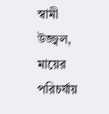স্বামী উজ্জ্বল, মায়ের পরিচর্যায়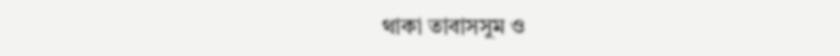থাকা তাবাসসুম ও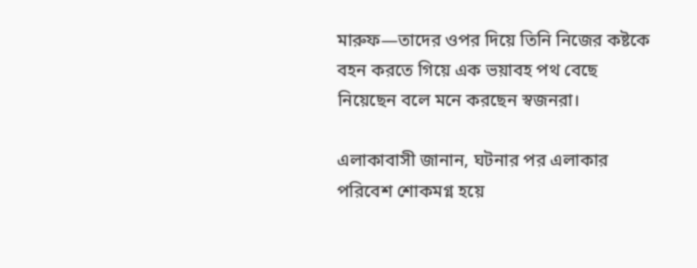মারুফ—তাদের ওপর দিয়ে তিনি নিজের কষ্টকে বহন করতে গিয়ে এক ভয়াবহ পথ বেছে নিয়েছেন বলে মনে করছেন স্বজনরা।

এলাকাবাসী জানান, ঘটনার পর এলাকার পরিবেশ শোকমগ্ন হয়ে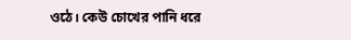ওঠে। কেউ চোখের পানি ধরে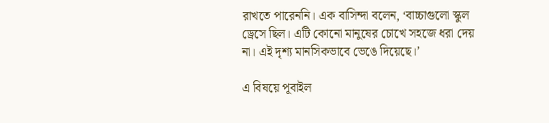রাখতে পারেননি। এক বাসিন্দা বলেন, ‘বাচ্চাগুলো স্কুল ড্রেসে ছিল। এটি কোনো মানুষের চোখে সহজে ধরা দেয় না। এই দৃশ্য মানসিকভাবে ভেঙে দিয়েছে।’

এ বিষয়ে পূবাইল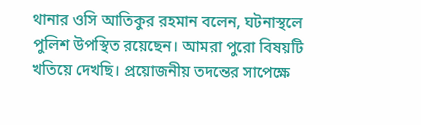থানার ওসি আতিকুর রহমান বলেন, ঘটনাস্থলে পুলিশ উপস্থিত রয়েছেন। আমরা পুরো বিষয়টি খতিয়ে দেখছি। প্রয়োজনীয় তদন্তের সাপেক্ষে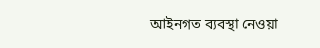আইনগত ব্যবস্থা নেওয়া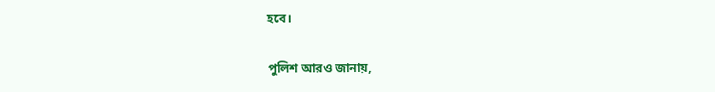হবে।

পুলিশ আরও জানায়,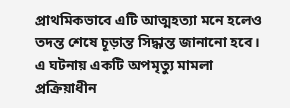প্রাথমিকভাবে এটি আত্মহত্যা মনে হলেও তদন্ত শেষে চূড়ান্ত সিদ্ধান্ত জানানো হবে। এ ঘটনায় একটি অপমৃত্যু মামলা প্রক্রিয়াধীন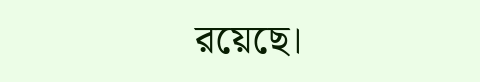রয়েছে।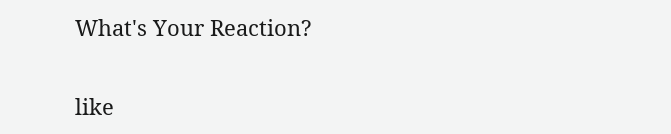What's Your Reaction?

like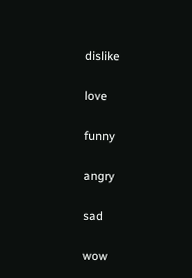dislike

love

funny

angry

sad

wow